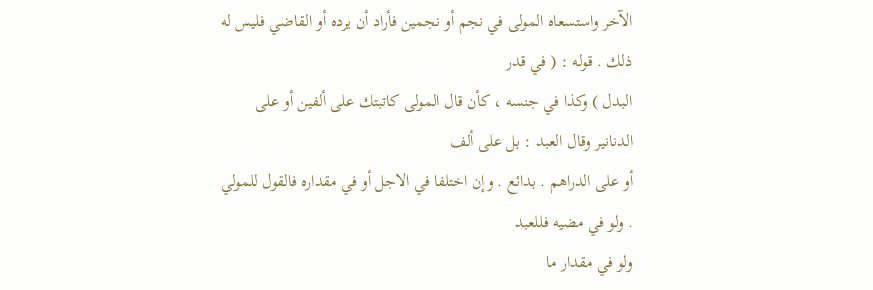الآخر واستسعاه المولى في نجم أو نجمين فأراد أن يرده أو القاضي فليس له ذلك . قوله : ( في قدر
البدل ) وكذا في جنسه ، كأن قال المولى كاتبتك على ألفين أو على الدنانير وقال العبد : بل على ألف
أو على الدراهم . بدائع . وإن اختلفا في الاجل أو في مقداره فالقول للمولي . ولو في مضيه فللعبد
ولو في مقدار ما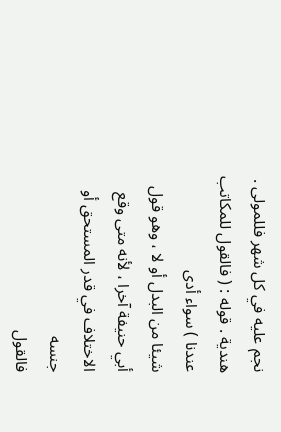نجم عليه في كل شهر فللمولى . هندية . قوله : ( فالقول للمكاتب عندنا ) سواء أدى
شيئا من البدل أو لا ، وهو قول أبي حنيفة آخرا ، لأنه متى وقع الاختلاف في قدر المستحق أو جنسه
فالقول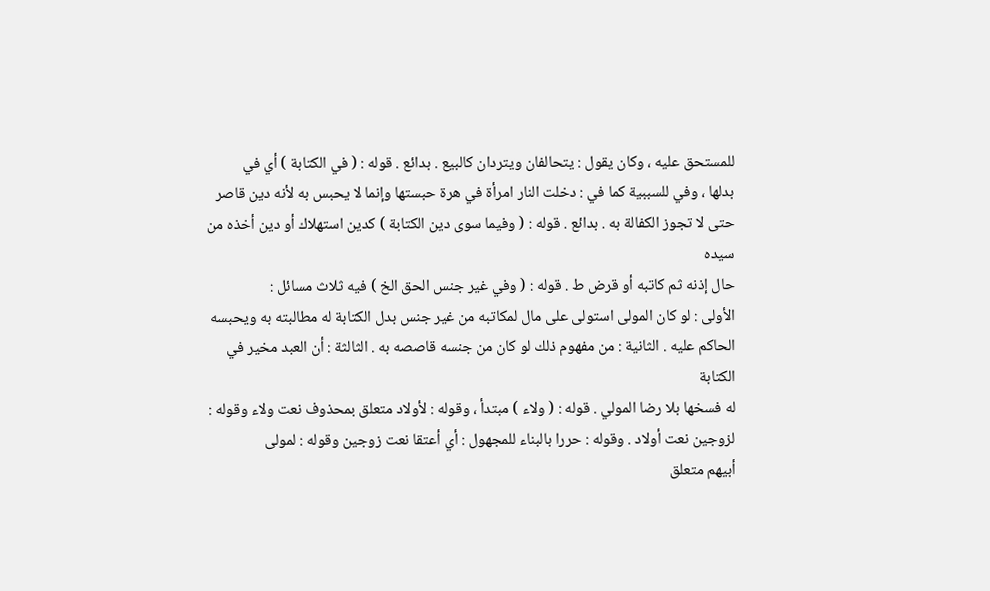للمستحق عليه ، وكان يقول : يتحالفان ويتردان كالبيع . بدائع . قوله : ( في الكتابة ) أي في
بدلها ، وفي للسببية كما في : دخلت النار امرأة في هرة حبستها وإنما لا يحبس به لأنه دين قاصر
حتى لا تجوز الكفالة به . بدائع . قوله : ( وفيما سوى دين الكتابة ) كدين استهلاك أو دين أخذه من سيده
حال إذنه ثم كاتبه أو قرض ط . قوله : ( وفي غير جنس الحق الخ ) فيه ثلاث مسائل :
الأولى : لو كان المولى استولى على مال لمكاتبه من غير جنس بدل الكتابة له مطالبته به ويحبسه
الحاكم عليه . الثانية : من مفهوم ذلك لو كان من جنسه قاصصه به . الثالثة : أن العبد مخير في الكتابة
له فسخها بلا رضا المولي . قوله : ( ولاء ) مبتدأ ، وقوله : لأولاد متعلق بمحذوف نعت ولاء وقوله :
لزوجين نعت أولاد . وقوله : حررا بالبناء للمجهول : أي أعتقا نعت زوجين وقوله : لمولى
أبيهم متعلق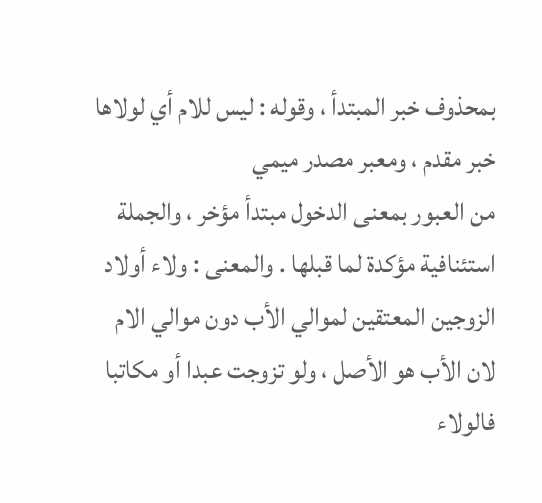بمحذوف خبر المبتدأ ، وقوله : ليس للام أي لولاها خبر مقدم ، ومعبر مصدر ميمي
من العبور بمعنى الدخول مبتدأ مؤخر ، والجملة استئنافية مؤكدة لما قبلها . والمعنى : ولاء أولاد
الزوجين المعتقين لموالي الأب دون موالي الام لان الأب هو الأصل ، ولو تزوجت عبدا أو مكاتبا
فالولاء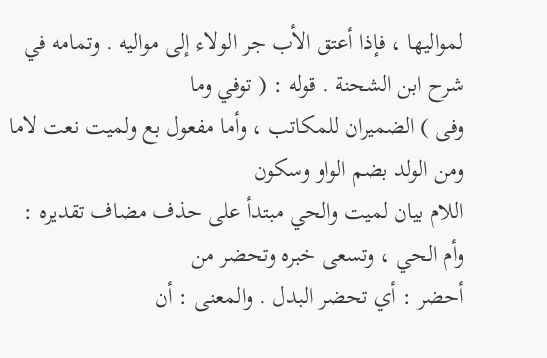لمواليها ، فإذا أعتق الأب جر الولاء إلى مواليه . وتمامه في شرح ابن الشحنة . قوله : ( توفي وما
وفى ) الضميران للمكاتب ، وأما مفعول بع ولميت نعت لاما ومن الولد بضم الواو وسكون
اللام بيان لميت والحي مبتدأ على حذف مضاف تقديره : وأم الحي ، وتسعى خبره وتحضر من
أحضر : أي تحضر البدل . والمعنى : أن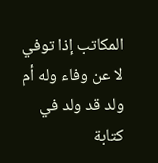المكاتب إذا توفي لا عن وفاء وله أم ولد قد ولد في كتابة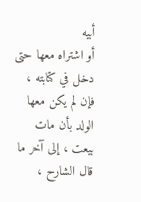أبيه
أو اشتراه معها حتى دخل في كتابته ، فإن لم يكن معها الولد بأن مات بيعت ، إلى آخر ما قال الشارح ،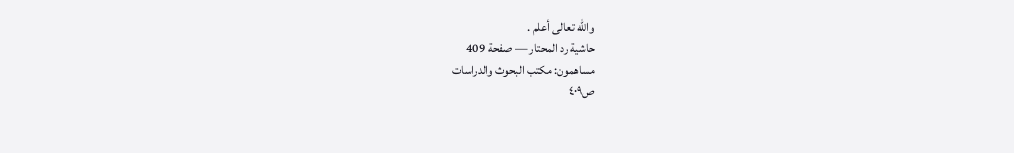والله تعالى أعلم .
حاشية رد المحتار — صفحة 409
مساهمون: مكتب البحوث والدراسات
ص٤٠٩